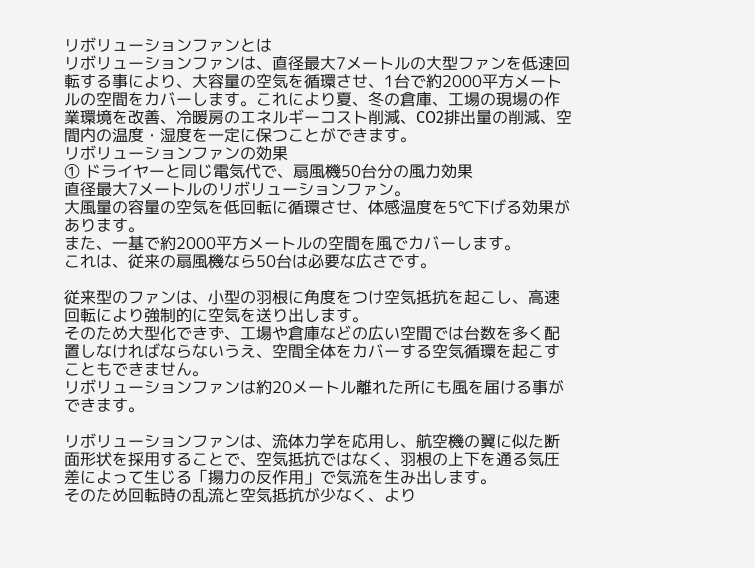リボリューションファンとは
リボリューションファンは、直径最大7メートルの大型ファンを低速回転する事により、大容量の空気を循環させ、1台で約2000平方メートルの空間をカバーします。これにより夏、冬の倉庫、工場の現場の作業環境を改善、冷暖房のエネルギーコスト削減、CO2排出量の削減、空間内の温度・湿度を一定に保つことができます。
リボリューションファンの効果
➀ ドライヤーと同じ電気代で、扇風機50台分の風力効果
直径最大7メートルのリボリューションファン。
大風量の容量の空気を低回転に循環させ、体感温度を5℃下げる効果があります。
また、一基で約2000平方メートルの空間を風でカバーします。
これは、従来の扇風機なら50台は必要な広さです。

従来型のファンは、小型の羽根に角度をつけ空気抵抗を起こし、高速回転により強制的に空気を送り出します。
そのため大型化できず、工場や倉庫などの広い空間では台数を多く配置しなければならないうえ、空間全体をカバーする空気循環を起こすこともできません。
リボリューションファンは約20メートル離れた所にも風を届ける事ができます。

リボリューションファンは、流体力学を応用し、航空機の翼に似た断面形状を採用することで、空気抵抗ではなく、羽根の上下を通る気圧差によって生じる「揚力の反作用」で気流を生み出します。
そのため回転時の乱流と空気抵抗が少なく、より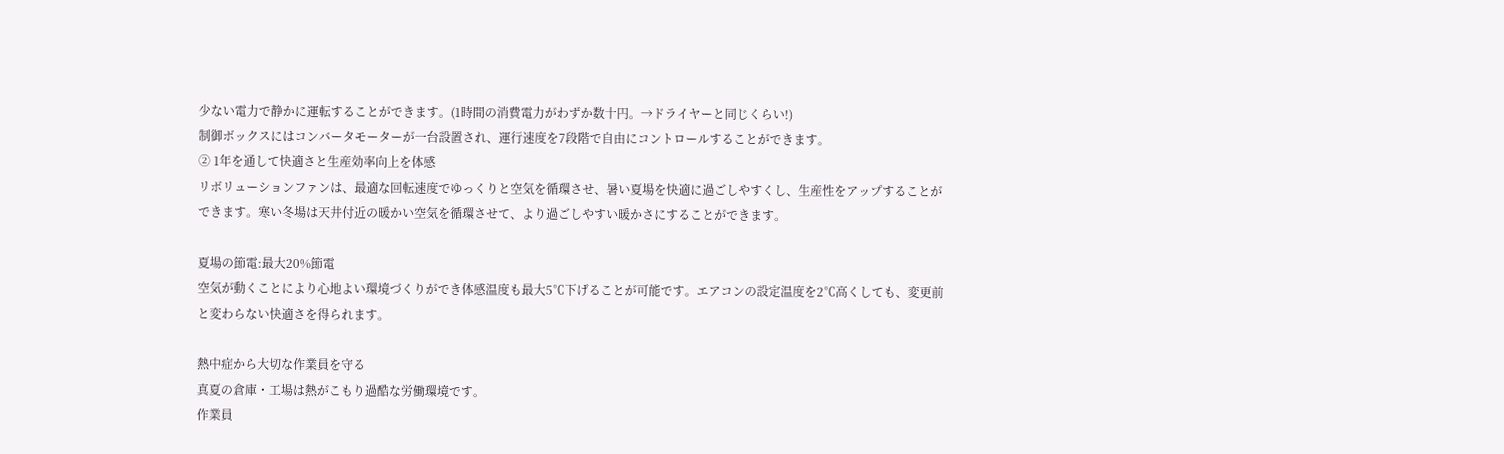少ない電力で静かに運転することができます。(1時間の消費電力がわずか数十円。→ドライヤーと同じくらい!)
制御ボックスにはコンバータモーターが一台設置され、運行速度を7段階で自由にコントロールすることができます。
② 1年を通して快適さと生産効率向上を体感
リボリューションファンは、最適な回転速度でゆっくりと空気を循環させ、暑い夏場を快適に過ごしやすくし、生産性をアップすることができます。寒い冬場は天井付近の暖かい空気を循環させて、より過ごしやすい暖かさにすることができます。

夏場の節電:最大20%節電
空気が動くことにより心地よい環境づくりができ体感温度も最大5℃下げることが可能です。エアコンの設定温度を2℃高くしても、変更前と変わらない快適さを得られます。

熱中症から大切な作業員を守る
真夏の倉庫・工場は熱がこもり過酷な労働環境です。
作業員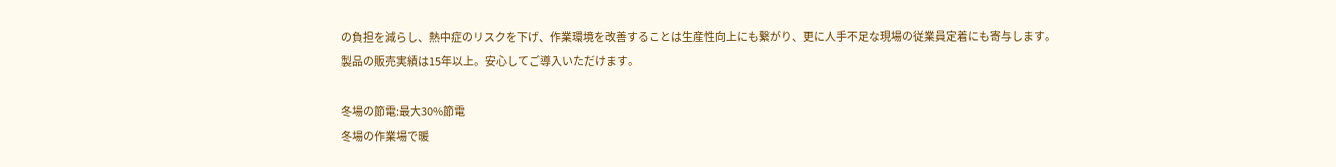の負担を減らし、熱中症のリスクを下げ、作業環境を改善することは生産性向上にも繋がり、更に人手不足な現場の従業員定着にも寄与します。
製品の販売実績は15年以上。安心してご導入いただけます。

冬場の節電:最大30%節電
冬場の作業場で暖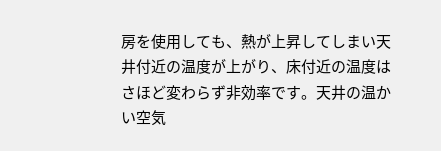房を使用しても、熱が上昇してしまい天井付近の温度が上がり、床付近の温度はさほど変わらず非効率です。天井の温かい空気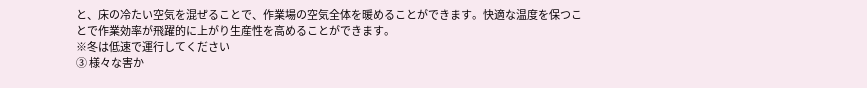と、床の冷たい空気を混ぜることで、作業場の空気全体を暖めることができます。快適な温度を保つことで作業効率が飛躍的に上がり生産性を高めることができます。
※冬は低速で運行してください
③ 様々な害か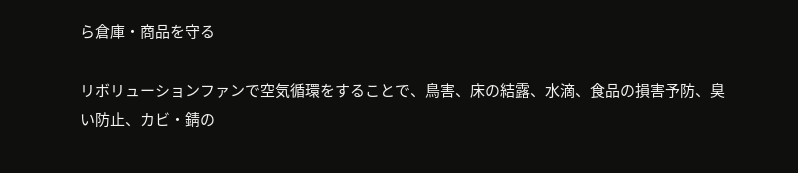ら倉庫・商品を守る

リボリューションファンで空気循環をすることで、鳥害、床の結露、水滴、食品の損害予防、臭い防止、カビ・錆の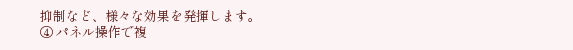抑制など、様々な効果を発揮します。
④ パネル操作で複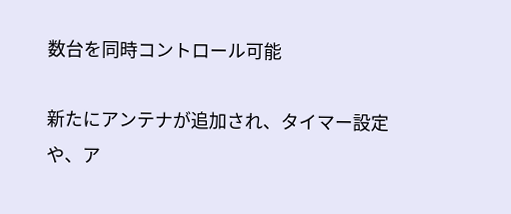数台を同時コントロール可能

新たにアンテナが追加され、タイマー設定や、ア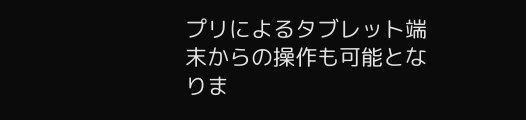プリによるタブレット端末からの操作も可能となりま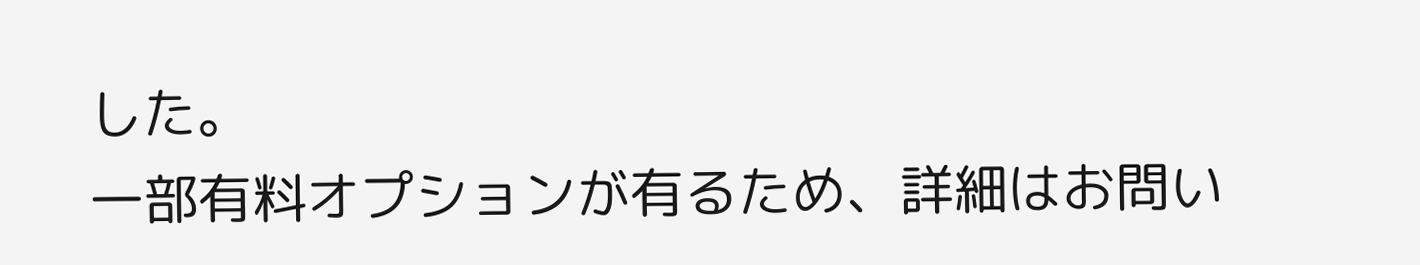した。
一部有料オプションが有るため、詳細はお問い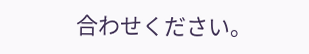合わせください。